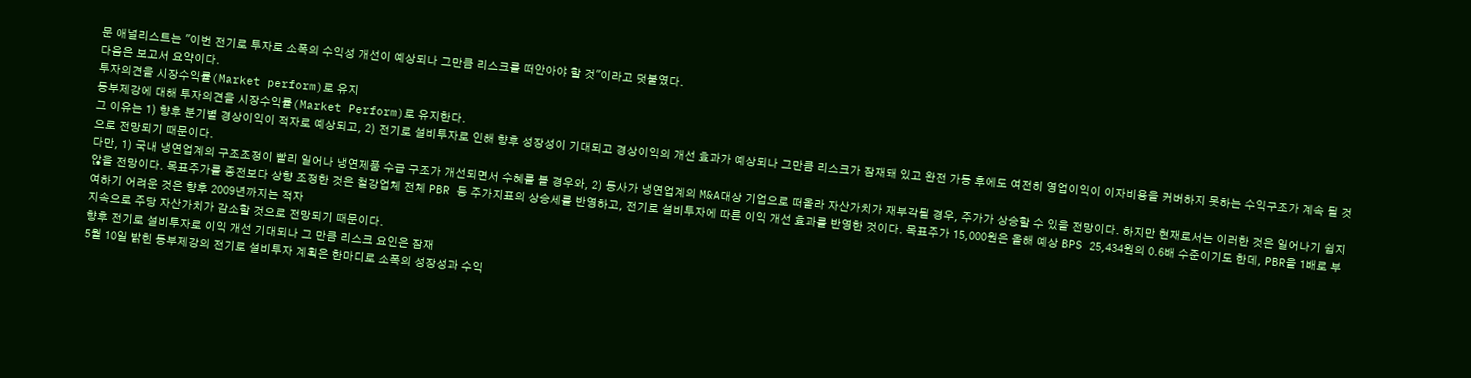문 애널리스트는 "이번 전기로 투자로 소폭의 수익성 개선이 예상되나 그만큼 리스크를 떠안아야 할 것"이라고 덧붙였다.
다음은 보고서 요약이다.
투자의견을 시장수익률(Market perform)로 유지
동부제강에 대해 투자의견을 시장수익률(Market Perform)로 유지한다.
그 이유는 1) 향후 분기별 경상이익이 적자로 예상되고, 2) 전기로 설비투자로 인해 향후 성장성이 기대되고 경상이익의 개선 효과가 예상되나 그만큼 리스크가 잠재돼 있고 완전 가동 후에도 여전히 영업이익이 이자비용을 커버하지 못하는 수익구조가 계속 될 것으로 전망되기 때문이다.
다만, 1) 국내 냉연업계의 구조조정이 빨리 일어나 냉연제품 수급 구조가 개선되면서 수혜를 볼 경우와, 2) 동사가 냉연업계의 M&A대상 기업으로 떠올라 자산가치가 재부각될 경우, 주가가 상승할 수 있을 전망이다. 하지만 현재로서는 이러한 것은 일어나기 쉽지 않을 전망이다. 목표주가를 종전보다 상향 조정한 것은 철강업체 전체 PBR 등 주가지표의 상승세를 반영하고, 전기로 설비투자에 따른 이익 개선 효과를 반영한 것이다. 목표주가 15,000원은 올해 예상 BPS 25,434원의 0.6배 수준이기도 한데, PBR을 1배로 부여하기 어려운 것은 향후 2009년까지는 적자
지속으로 주당 자산가치가 감소할 것으로 전망되기 때문이다.
향후 전기로 설비투자로 이익 개선 기대되나 그 만큼 리스크 요인은 잠재
5월 10일 밝힌 동부제강의 전기로 설비투자 계획은 한마디로 소폭의 성장성과 수익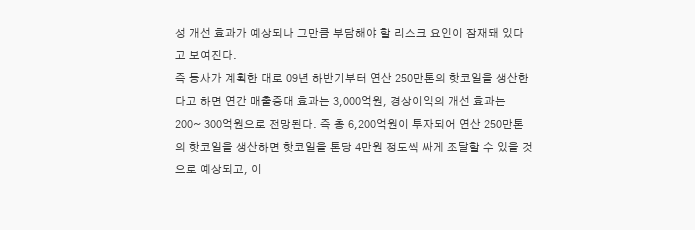성 개선 효과가 예상되나 그만큼 부담해야 할 리스크 요인이 잠재돼 있다고 보여진다.
즉 동사가 계획한 대로 09년 하반기부터 연산 250만톤의 핫코일을 생산한다고 하면 연간 매출증대 효과는 3,000억원, 경상이익의 개선 효과는 200~ 300억원으로 전망된다. 즉 총 6,200억원이 투자되어 연산 250만톤의 핫코일을 생산하면 핫코일을 톤당 4만원 정도씩 싸게 조달할 수 있을 것으로 예상되고, 이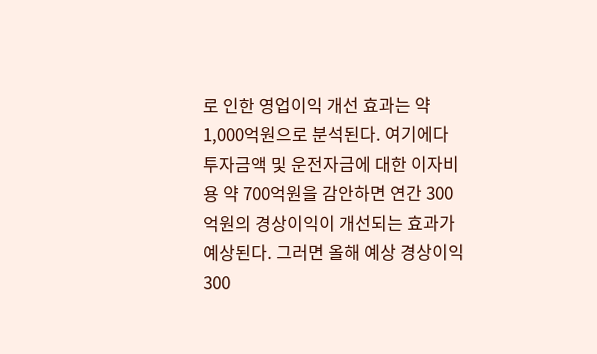로 인한 영업이익 개선 효과는 약 1,000억원으로 분석된다. 여기에다 투자금액 및 운전자금에 대한 이자비용 약 700억원을 감안하면 연간 300억원의 경상이익이 개선되는 효과가 예상된다. 그러면 올해 예상 경상이익 300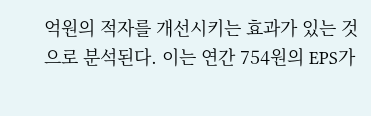억원의 적자를 개선시키는 효과가 있는 것으로 분석된다. 이는 연간 754원의 EPS가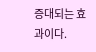증대되는 효과이다.